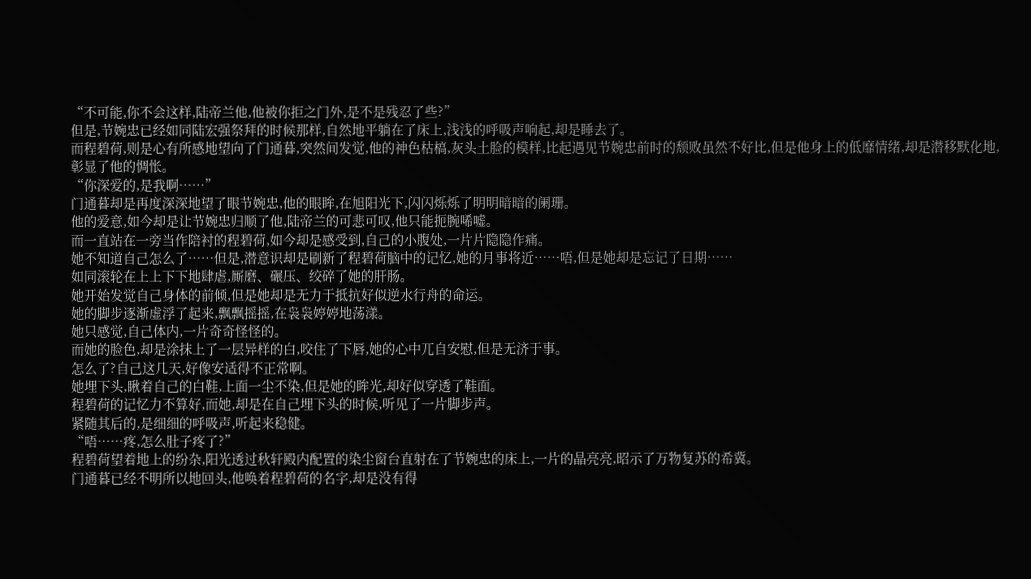“不可能,你不会这样,陆帝兰他,他被你拒之门外,是不是残忍了些?”
但是,节婉忠已经如同陆宏强祭拜的时候那样,自然地平躺在了床上,浅浅的呼吸声响起,却是睡去了。
而程碧荷,则是心有所感地望向了门通暮,突然间发觉,他的神色枯槁,灰头土脸的模样,比起遇见节婉忠前时的颓败虽然不好比,但是他身上的低靡情绪,却是潜移默化地,彰显了他的惆怅。
“你深爱的,是我啊……”
门通暮却是再度深深地望了眼节婉忠,他的眼眸,在旭阳光下,闪闪烁烁了明明暗暗的阑珊。
他的爱意,如今却是让节婉忠归顺了他,陆帝兰的可悲可叹,他只能扼腕唏嘘。
而一直站在一旁当作陪衬的程碧荷,如今却是感受到,自己的小腹处,一片片隐隐作痛。
她不知道自己怎么了……但是,潜意识却是刷新了程碧荷脑中的记忆,她的月事将近……唔,但是她却是忘记了日期……
如同滚轮在上上下下地肆虐,厮磨、碾压、绞碎了她的肝肠。
她开始发觉自己身体的前倾,但是她却是无力于抵抗好似逆水行舟的命运。
她的脚步逐渐虚浮了起来,飘飘摇摇,在袅袅婷婷地荡漾。
她只感觉,自己体内,一片奇奇怪怪的。
而她的脸色,却是涂抹上了一层异样的白,咬住了下唇,她的心中兀自安慰,但是无济于事。
怎么了?自己这几天,好像安适得不正常啊。
她埋下头,瞅着自己的白鞋,上面一尘不染,但是她的眸光,却好似穿透了鞋面。
程碧荷的记忆力不算好,而她,却是在自己埋下头的时候,听见了一片脚步声。
紧随其后的,是细细的呼吸声,听起来稳健。
“唔……疼,怎么肚子疼了?”
程碧荷望着地上的纷杂,阳光透过秋轩殿内配置的染尘窗台直射在了节婉忠的床上,一片的晶亮亮,昭示了万物复苏的希冀。
门通暮已经不明所以地回头,他唤着程碧荷的名字,却是没有得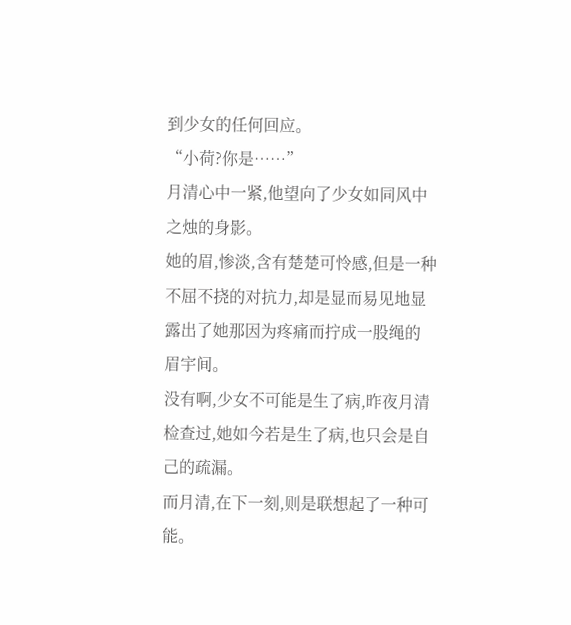到少女的任何回应。
“小荷?你是……”
月清心中一紧,他望向了少女如同风中之烛的身影。
她的眉,惨淡,含有楚楚可怜感,但是一种不屈不挠的对抗力,却是显而易见地显露出了她那因为疼痛而拧成一股绳的眉宇间。
没有啊,少女不可能是生了病,昨夜月清检查过,她如今若是生了病,也只会是自己的疏漏。
而月清,在下一刻,则是联想起了一种可能。